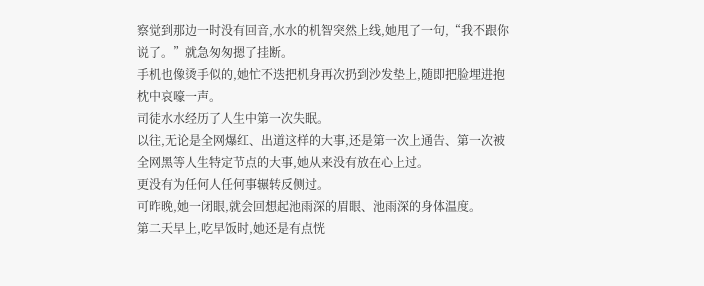察觉到那边一时没有回音,水水的机智突然上线,她甩了一句,“我不跟你说了。”就急匆匆摁了挂断。
手机也像烫手似的,她忙不迭把机身再次扔到沙发垫上,随即把脸埋进抱枕中哀嚎一声。
司徒水水经历了人生中第一次失眠。
以往,无论是全网爆红、出道这样的大事,还是第一次上通告、第一次被全网黑等人生特定节点的大事,她从来没有放在心上过。
更没有为任何人任何事辗转反侧过。
可昨晚,她一闭眼,就会回想起池雨深的眉眼、池雨深的身体温度。
第二天早上,吃早饭时,她还是有点恍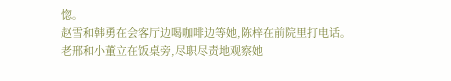惚。
赵雪和韩勇在会客厅边喝咖啡边等她,陈梓在前院里打电话。
老邢和小董立在饭桌旁,尽职尽责地观察她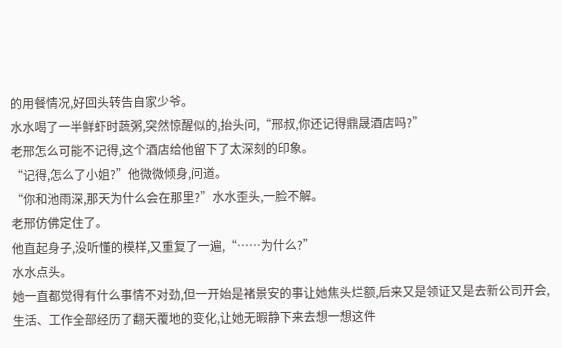的用餐情况,好回头转告自家少爷。
水水喝了一半鲜虾时蔬粥,突然惊醒似的,抬头问,“邢叔,你还记得鼎晟酒店吗?”
老邢怎么可能不记得,这个酒店给他留下了太深刻的印象。
“记得,怎么了小姐?”他微微倾身,问道。
“你和池雨深,那天为什么会在那里?”水水歪头,一脸不解。
老邢仿佛定住了。
他直起身子,没听懂的模样,又重复了一遍,“……为什么?”
水水点头。
她一直都觉得有什么事情不对劲,但一开始是褚景安的事让她焦头烂额,后来又是领证又是去新公司开会,生活、工作全部经历了翻天覆地的变化,让她无暇静下来去想一想这件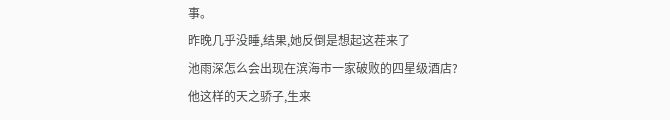事。
昨晚几乎没睡,结果,她反倒是想起这茬来了
池雨深怎么会出现在滨海市一家破败的四星级酒店?
他这样的天之骄子,生来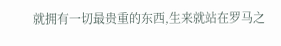就拥有一切最贵重的东西,生来就站在罗马之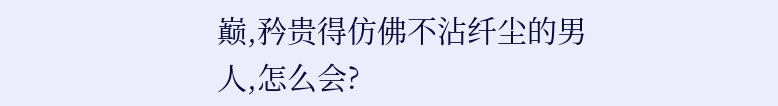巅,矜贵得仿佛不沾纤尘的男人,怎么会?